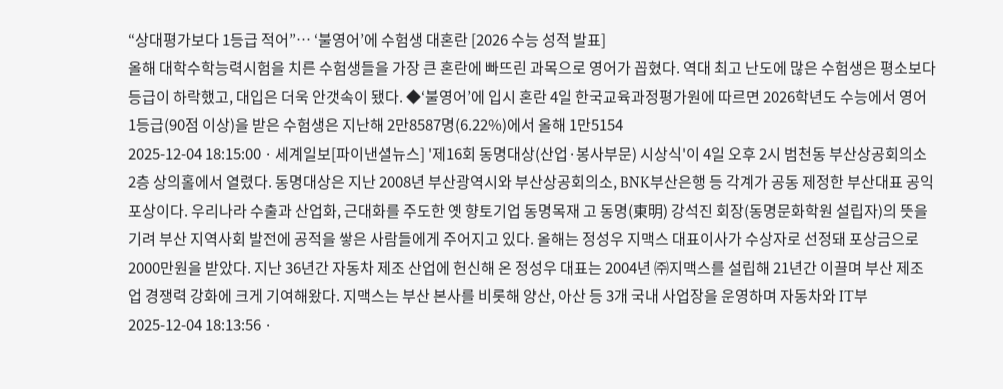“상대평가보다 1등급 적어”… ‘불영어’에 수험생 대혼란 [2026 수능 성적 발표]
올해 대학수학능력시험을 치른 수험생들을 가장 큰 혼란에 빠뜨린 과목으로 영어가 꼽혔다. 역대 최고 난도에 많은 수험생은 평소보다 등급이 하락했고, 대입은 더욱 안갯속이 됐다. ◆‘불영어’에 입시 혼란 4일 한국교육과정평가원에 따르면 2026학년도 수능에서 영어 1등급(90점 이상)을 받은 수험생은 지난해 2만8587명(6.22%)에서 올해 1만5154
2025-12-04 18:15:00 · 세계일보[파이낸셜뉴스] '제16회 동명대상(산업·봉사부문) 시상식'이 4일 오후 2시 범천동 부산상공회의소 2층 상의홀에서 열렸다. 동명대상은 지난 2008년 부산광역시와 부산상공회의소, BNK부산은행 등 각계가 공동 제정한 부산대표 공익포상이다. 우리나라 수출과 산업화, 근대화를 주도한 옛 향토기업 동명목재 고 동명(東明) 강석진 회장(동명문화학원 설립자)의 뜻을 기려 부산 지역사회 발전에 공적을 쌓은 사람들에게 주어지고 있다. 올해는 정성우 지맥스 대표이사가 수상자로 선정돼 포상금으로 2000만원을 받았다. 지난 36년간 자동차 제조 산업에 헌신해 온 정성우 대표는 2004년 ㈜지맥스를 설립해 21년간 이끌며 부산 제조업 경쟁력 강화에 크게 기여해왔다. 지맥스는 부산 본사를 비롯해 양산, 아산 등 3개 국내 사업장을 운영하며 자동차와 IT부
2025-12-04 18:13:56 ·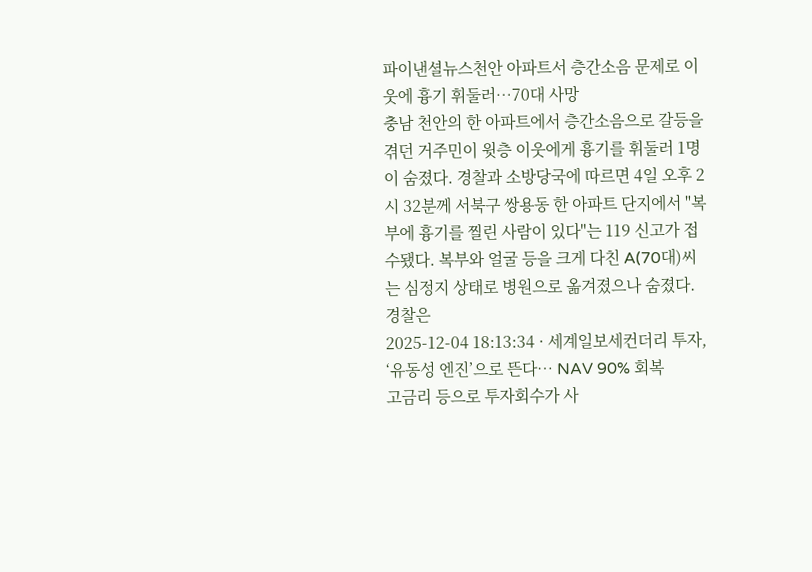파이낸셜뉴스천안 아파트서 층간소음 문제로 이웃에 흉기 휘둘러…70대 사망
충남 천안의 한 아파트에서 층간소음으로 갈등을 겪던 거주민이 윗층 이웃에게 흉기를 휘둘러 1명이 숨졌다. 경찰과 소방당국에 따르면 4일 오후 2시 32분께 서북구 쌍용동 한 아파트 단지에서 "복부에 흉기를 찔린 사람이 있다"는 119 신고가 접수됐다. 복부와 얼굴 등을 크게 다친 A(70대)씨는 심정지 상태로 병원으로 옮겨졌으나 숨졌다. 경찰은
2025-12-04 18:13:34 · 세계일보세컨더리 투자, ‘유동성 엔진’으로 뜬다… NAV 90% 회복
고금리 등으로 투자회수가 사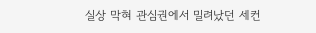실상 막혀 관심권에서 밀려났던 세컨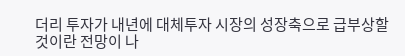더리 투자가 내년에 대체투자 시장의 성장축으로 급부상할 것이란 전망이 나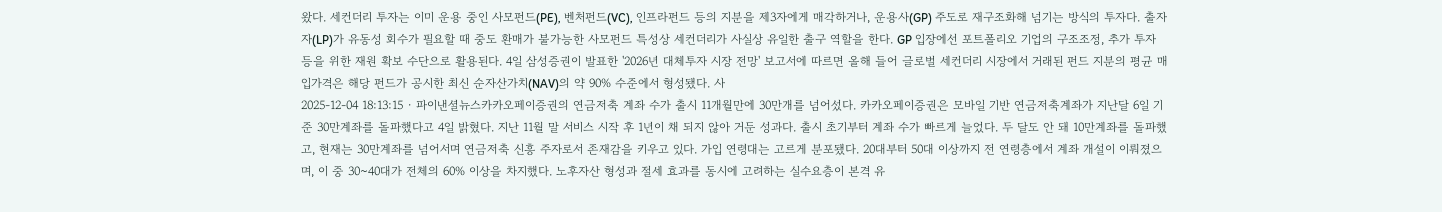왔다. 세컨더리 투자는 이미 운용 중인 사모펀드(PE), 벤처펀드(VC), 인프라펀드 등의 지분을 제3자에게 매각하거나, 운용사(GP) 주도로 재구조화해 넘기는 방식의 투자다. 출자자(LP)가 유동성 회수가 필요할 때 중도 환매가 불가능한 사모펀드 특성상 세컨더리가 사실상 유일한 출구 역할을 한다. GP 입장에선 포트폴리오 기업의 구조조정, 추가 투자 등을 위한 재원 확보 수단으로 활용된다. 4일 삼성증권이 발표한 '2026년 대체투자 시장 전망' 보고서에 따르면 올해 들어 글로벌 세컨더리 시장에서 거래된 펀드 지분의 평균 매입가격은 해당 펀드가 공시한 최신 순자산가치(NAV)의 약 90% 수준에서 형성됐다. 사
2025-12-04 18:13:15 · 파이낸셜뉴스카카오페이증권의 연금저축 계좌 수가 출시 11개월만에 30만개를 넘어섰다. 카카오페이증권은 모바일 기반 연금저축계좌가 지난달 6일 기준 30만계좌를 돌파했다고 4일 밝혔다. 지난 11월 말 서비스 시작 후 1년이 채 되지 않아 거둔 성과다. 출시 초기부터 계좌 수가 빠르게 늘었다. 두 달도 안 돼 10만계좌를 돌파했고, 현재는 30만계좌를 넘어서며 연금저축 신흥 주자로서 존재감을 키우고 있다. 가입 연령대는 고르게 분포됐다. 20대부터 50대 이상까지 전 연령층에서 계좌 개설이 이뤄졌으며, 이 중 30~40대가 전체의 60% 이상을 차지했다. 노후자산 형성과 절세 효과를 동시에 고려하는 실수요층이 본격 유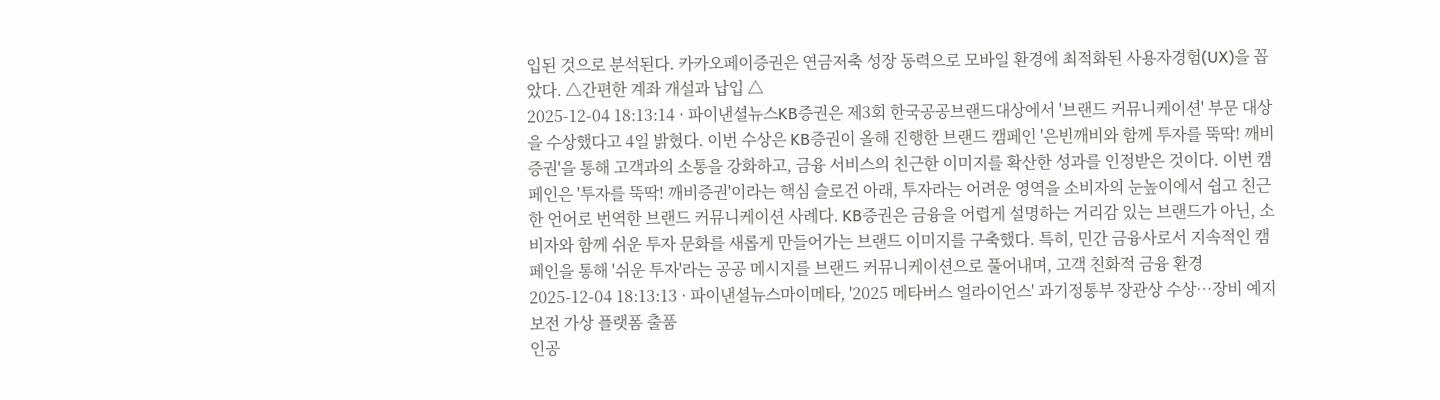입된 것으로 분석된다. 카카오페이증권은 연금저축 성장 동력으로 모바일 환경에 최적화된 사용자경험(UX)을 꼽았다. △간편한 계좌 개설과 납입 △
2025-12-04 18:13:14 · 파이낸셜뉴스KB증권은 제3회 한국공공브랜드대상에서 '브랜드 커뮤니케이션' 부문 대상을 수상했다고 4일 밝혔다. 이번 수상은 KB증권이 올해 진행한 브랜드 캠페인 '은빈깨비와 함께 투자를 뚝딱! 깨비증권'을 통해 고객과의 소통을 강화하고, 금융 서비스의 친근한 이미지를 확산한 성과를 인정받은 것이다. 이번 캠페인은 '투자를 뚝딱! 깨비증권'이라는 핵심 슬로건 아래, 투자라는 어려운 영역을 소비자의 눈높이에서 쉽고 친근한 언어로 번역한 브랜드 커뮤니케이션 사례다. KB증권은 금융을 어렵게 설명하는 거리감 있는 브랜드가 아닌, 소비자와 함께 쉬운 투자 문화를 새롭게 만들어가는 브랜드 이미지를 구축했다. 특히, 민간 금융사로서 지속적인 캠페인을 통해 '쉬운 투자'라는 공공 메시지를 브랜드 커뮤니케이션으로 풀어내며, 고객 친화적 금융 환경
2025-12-04 18:13:13 · 파이낸셜뉴스마이메타, '2025 메타버스 얼라이언스' 과기정통부 장관상 수상…장비 예지보전 가상 플랫폼 출품
인공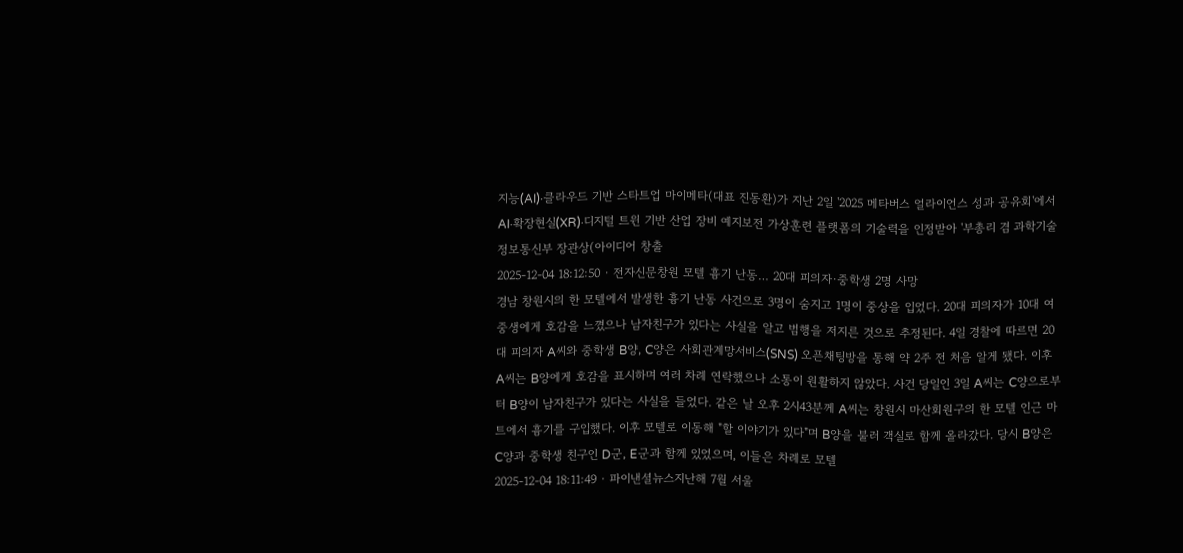지능(AI)·클라우드 기반 스타트업 마이메타(대표 진동환)가 지난 2일 '2025 메타버스 얼라이언스 성과 공유회'에서 AI·확장현실(XR)·디지털 트윈 기반 산업 장비 예지보전 가상훈련 플랫폼의 기술력을 인정받아 '부총리 겸 과학기술정보통신부 장관상(아이디어 창출
2025-12-04 18:12:50 · 전자신문창원 모텔 흉기 난동… 20대 피의자·중학생 2명 사망
경남 창원시의 한 모텔에서 발생한 흉기 난동 사건으로 3명이 숨지고 1명이 중상을 입었다. 20대 피의자가 10대 여중생에게 호감을 느꼈으나 남자친구가 있다는 사실을 알고 범행을 저지른 것으로 추정된다. 4일 경찰에 따르면 20대 피의자 A씨와 중학생 B양, C양은 사회관계망서비스(SNS) 오픈채팅방을 통해 약 2주 전 처음 알게 됐다. 이후 A씨는 B양에게 호감을 표시하며 여러 차례 연락했으나 소통이 원활하지 않았다. 사건 당일인 3일 A씨는 C양으로부터 B양이 남자친구가 있다는 사실을 들었다. 같은 날 오후 2시43분께 A씨는 창원시 마산회원구의 한 모텔 인근 마트에서 흉기를 구입했다. 이후 모텔로 이동해 "할 이야기가 있다"며 B양을 불러 객실로 함께 올라갔다. 당시 B양은 C양과 중학생 친구인 D군, E군과 함께 있었으며, 이들은 차례로 모텔
2025-12-04 18:11:49 · 파이낸셜뉴스지난해 7월 서울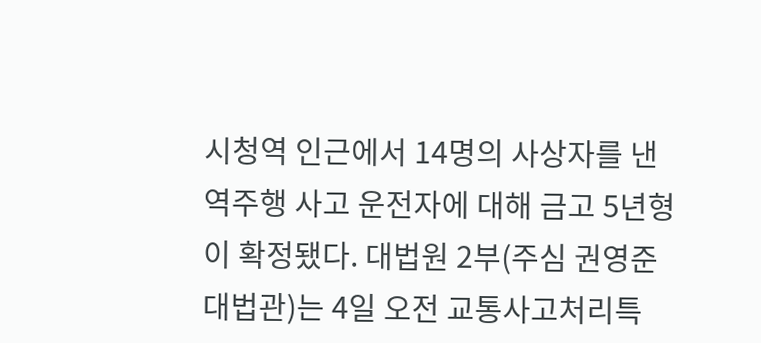시청역 인근에서 14명의 사상자를 낸 역주행 사고 운전자에 대해 금고 5년형이 확정됐다. 대법원 2부(주심 권영준 대법관)는 4일 오전 교통사고처리특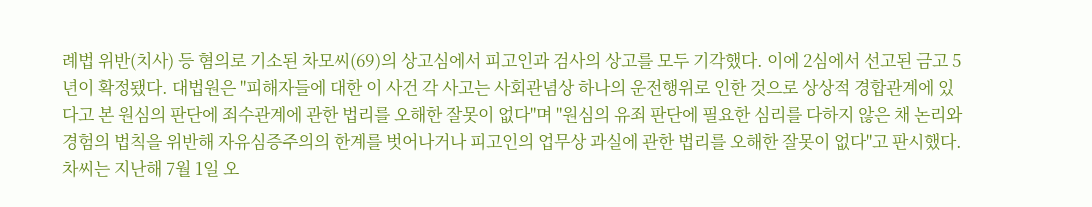례법 위반(치사) 등 혐의로 기소된 차모씨(69)의 상고심에서 피고인과 검사의 상고를 모두 기각했다. 이에 2심에서 선고된 금고 5년이 확정됐다. 대법원은 "피해자들에 대한 이 사건 각 사고는 사회관념상 하나의 운전행위로 인한 것으로 상상적 경합관계에 있다고 본 원심의 판단에 죄수관계에 관한 법리를 오해한 잘못이 없다"며 "원심의 유죄 판단에 필요한 심리를 다하지 않은 채 논리와 경험의 법칙을 위반해 자유심증주의의 한계를 벗어나거나 피고인의 업무상 과실에 관한 법리를 오해한 잘못이 없다"고 판시했다. 차씨는 지난해 7월 1일 오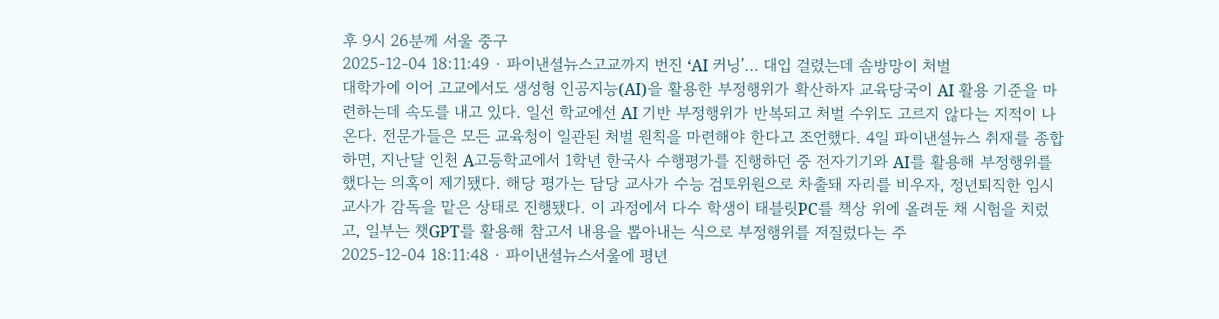후 9시 26분께 서울 중구
2025-12-04 18:11:49 · 파이낸셜뉴스고교까지 번진 ‘AI 커닝’… 대입 걸렸는데 솜방망이 처벌
대학가에 이어 고교에서도 생성형 인공지능(AI)을 활용한 부정행위가 확산하자 교육당국이 AI 활용 기준을 마련하는데 속도를 내고 있다. 일선 학교에선 AI 기반 부정행위가 반복되고 처벌 수위도 고르지 않다는 지적이 나온다. 전문가들은 모든 교육청이 일관된 처벌 원칙을 마련해야 한다고 조언했다. 4일 파이낸셜뉴스 취재를 종합하면, 지난달 인천 A고등학교에서 1학년 한국사 수행평가를 진행하던 중 전자기기와 AI를 활용해 부정행위를 했다는 의혹이 제기됐다. 해당 평가는 담당 교사가 수능 검토위원으로 차출돼 자리를 비우자, 정년퇴직한 임시 교사가 감독을 맡은 상태로 진행됐다. 이 과정에서 다수 학생이 태블릿PC를 책상 위에 올려둔 채 시험을 치렀고, 일부는 챗GPT를 활용해 참고서 내용을 뽑아내는 식으로 부정행위를 저질렀다는 주
2025-12-04 18:11:48 · 파이낸셜뉴스서울에 평년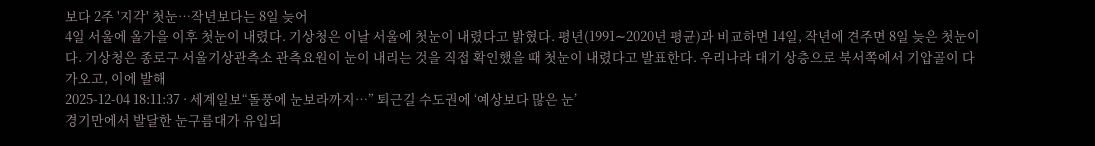보다 2주 '지각' 첫눈…작년보다는 8일 늦어
4일 서울에 올가을 이후 첫눈이 내렸다. 기상청은 이날 서울에 첫눈이 내렸다고 밝혔다. 평년(1991∼2020년 평균)과 비교하면 14일, 작년에 견주면 8일 늦은 첫눈이다. 기상청은 종로구 서울기상관측소 관측요원이 눈이 내리는 것을 직접 확인했을 때 첫눈이 내렸다고 발표한다. 우리나라 대기 상층으로 북서쪽에서 기압골이 다가오고, 이에 발해
2025-12-04 18:11:37 · 세계일보“돌풍에 눈보라까지…” 퇴근길 수도권에 ‘예상보다 많은 눈’
경기만에서 발달한 눈구름대가 유입되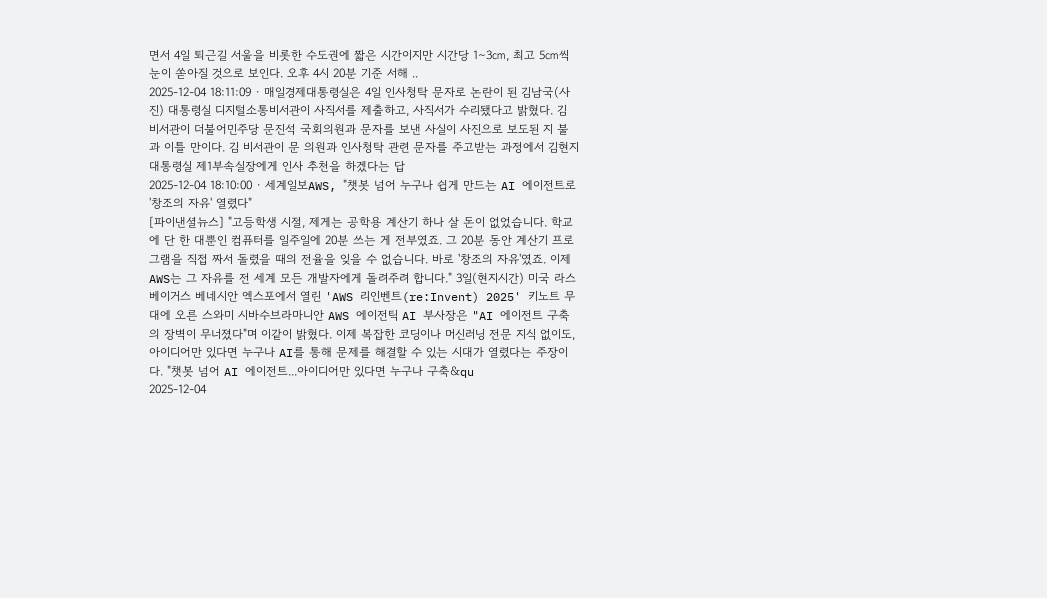면서 4일 퇴근길 서울을 비롯한 수도권에 짧은 시간이지만 시간당 1∼3㎝, 최고 5㎝씩 눈이 쏟아질 것으로 보인다. 오후 4시 20분 기준 서해 ..
2025-12-04 18:11:09 · 매일경제대통령실은 4일 인사청탁 문자로 논란이 된 김남국(사진) 대통령실 디지털소통비서관이 사직서를 제출하고, 사직서가 수리됐다고 밝혔다. 김 비서관이 더불어민주당 문진석 국회의원과 문자를 보낸 사실이 사진으로 보도된 지 불과 이틀 만이다. 김 비서관이 문 의원과 인사청탁 관련 문자를 주고받는 과정에서 김현지 대통령실 제1부속실장에게 인사 추천을 하겠다는 답
2025-12-04 18:10:00 · 세계일보AWS, "챗봇 넘어 누구나 쉽게 만드는 AI 에이전트로 '창조의 자유' 열렸다"
[파이낸셜뉴스] "고등학생 시절, 제게는 공학용 계산기 하나 살 돈이 없었습니다. 학교에 단 한 대뿐인 컴퓨터를 일주일에 20분 쓰는 게 전부였죠. 그 20분 동안 계산기 프로그램을 직접 짜서 돌렸을 때의 전율을 잊을 수 없습니다. 바로 '창조의 자유'였죠. 이제 AWS는 그 자유를 전 세계 모든 개발자에게 돌려주려 합니다." 3일(현지시간) 미국 라스베이거스 베네시안 엑스포에서 열린 'AWS 리인벤트(re:Invent) 2025' 키노트 무대에 오른 스와미 시바수브라마니안 AWS 에이전틱 AI 부사장은 "AI 에이전트 구축의 장벽이 무너졌다"며 이같이 밝혔다. 이제 복잡한 코딩이나 머신러닝 전문 지식 없이도, 아이디어만 있다면 누구나 AI를 통해 문제를 해결할 수 있는 시대가 열렸다는 주장이다. "챗봇 넘어 AI 에이전트...아이디어만 있다면 누구나 구축&qu
2025-12-04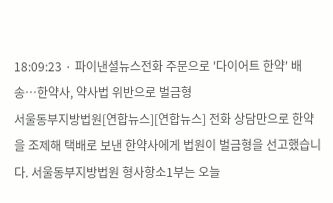18:09:23 · 파이낸셜뉴스전화 주문으로 '다이어트 한약' 배송…한약사, 약사법 위반으로 벌금형
서울동부지방법원[연합뉴스][연합뉴스] 전화 상담만으로 한약을 조제해 택배로 보낸 한약사에게 법원이 벌금형을 선고했습니다. 서울동부지방법원 형사항소1부는 오늘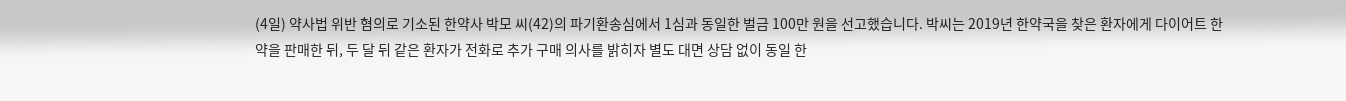(4일) 약사법 위반 혐의로 기소된 한약사 박모 씨(42)의 파기환송심에서 1심과 동일한 벌금 100만 원을 선고했습니다. 박씨는 2019년 한약국을 찾은 환자에게 다이어트 한약을 판매한 뒤, 두 달 뒤 같은 환자가 전화로 추가 구매 의사를 밝히자 별도 대면 상담 없이 동일 한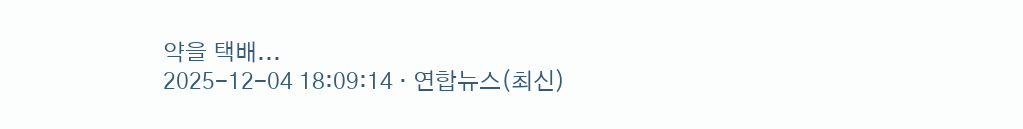약을 택배...
2025-12-04 18:09:14 · 연합뉴스(최신)